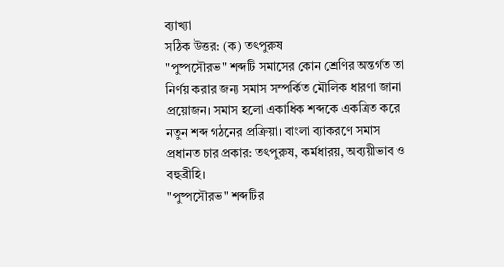ব্যাখ্যা
সঠিক উত্তর: (ক) তৎপুরুষ
"পুষ্পসৌরভ" শব্দটি সমাসের কোন শ্রেণির অন্তর্গত তা নির্ণয় করার জন্য সমাস সম্পর্কিত মৌলিক ধারণা জানা প্রয়োজন। সমাস হলো একাধিক শব্দকে একত্রিত করে নতুন শব্দ গঠনের প্রক্রিয়া। বাংলা ব্যাকরণে সমাস প্রধানত চার প্রকার: তৎপুরুষ, কর্মধারয়, অব্যয়ীভাব ও বহুব্রীহি।
"পুষ্পসৌরভ" শব্দটির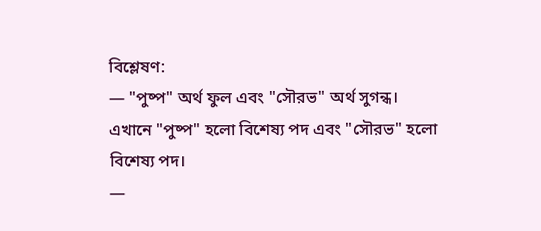বিশ্লেষণ:
— "পুষ্প" অর্থ ফুল এবং "সৌরভ" অর্থ সুগন্ধ। এখানে "পুষ্প" হলো বিশেষ্য পদ এবং "সৌরভ" হলো বিশেষ্য পদ।
—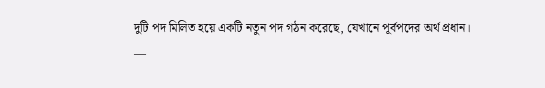দুটি পদ মিলিত হয়ে একটি নতুন পদ গঠন করেছে, যেখানে পূর্বপদের অর্থ প্রধান।
—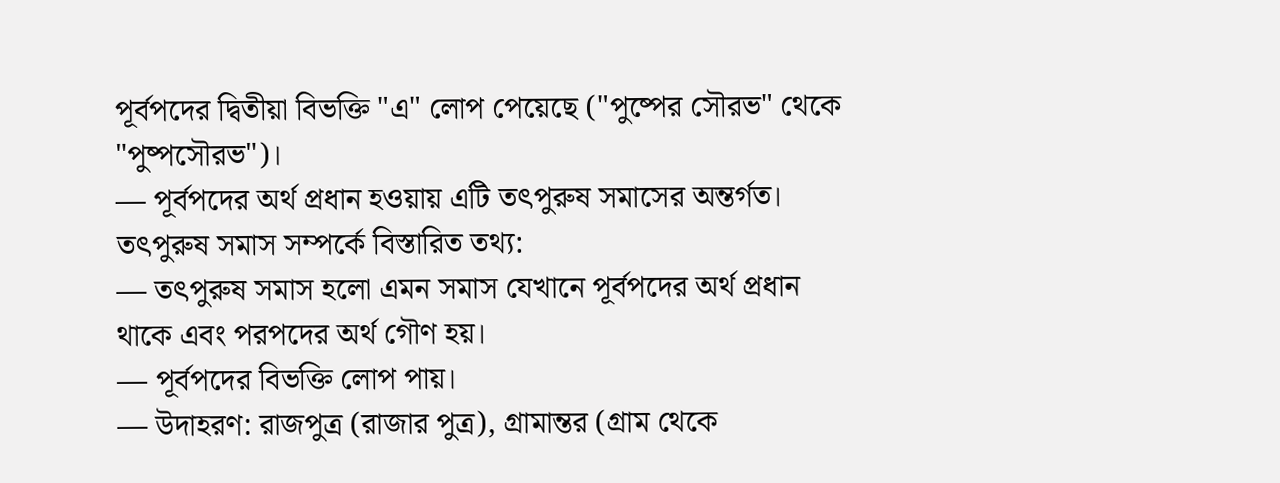পূর্বপদের দ্বিতীয়া বিভক্তি "এ" লোপ পেয়েছে ("পুষ্পের সৌরভ" থেকে "পুষ্পসৌরভ")।
— পূর্বপদের অর্থ প্রধান হওয়ায় এটি তৎপুরুষ সমাসের অন্তর্গত।
তৎপুরুষ সমাস সম্পর্কে বিস্তারিত তথ্য:
— তৎপুরুষ সমাস হলো এমন সমাস যেখানে পূর্বপদের অর্থ প্রধান থাকে এবং পরপদের অর্থ গৌণ হয়।
— পূর্বপদের বিভক্তি লোপ পায়।
— উদাহরণ: রাজপুত্র (রাজার পুত্র), গ্রামান্তর (গ্রাম থেকে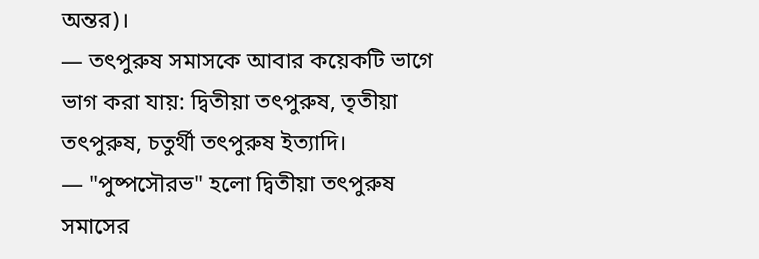অন্তর)।
— তৎপুরুষ সমাসকে আবার কয়েকটি ভাগে ভাগ করা যায়: দ্বিতীয়া তৎপুরুষ, তৃতীয়া তৎপুরুষ, চতুর্থী তৎপুরুষ ইত্যাদি।
— "পুষ্পসৌরভ" হলো দ্বিতীয়া তৎপুরুষ সমাসের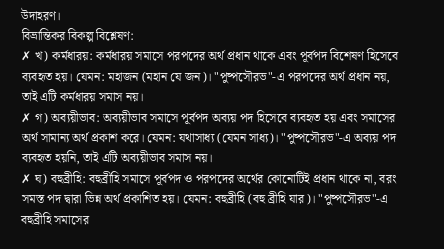উদাহরণ।
বিভ্রান্তিকর বিকল্প বিশ্লেষণ:
✗ খ) কর্মধারয়: কর্মধারয় সমাসে পরপদের অর্থ প্রধান থাকে এবং পূর্বপদ বিশেষণ হিসেবে ব্যবহৃত হয়। যেমন: মহাজন (মহান যে জন)। "পুষ্পসৌরভ"-এ পরপদের অর্থ প্রধান নয়, তাই এটি কর্মধারয় সমাস নয়।
✗ গ) অব্যয়ীভাব: অব্যয়ীভাব সমাসে পূর্বপদ অব্যয় পদ হিসেবে ব্যবহৃত হয় এবং সমাসের অর্থ সামান্য অর্থ প্রকাশ করে। যেমন: যথাসাধ্য (যেমন সাধ্য)। "পুষ্পসৌরভ"-এ অব্যয় পদ ব্যবহৃত হয়নি, তাই এটি অব্যয়ীভাব সমাস নয়।
✗ ঘ) বহুব্রীহি: বহুব্রীহি সমাসে পূর্বপদ ও পরপদের অর্থের কোনোটিই প্রধান থাকে না, বরং সমস্ত পদ দ্বারা ভিন্ন অর্থ প্রকাশিত হয়। যেমন: বহুব্রীহি (বহু ব্রীহি যার)। "পুষ্পসৌরভ"-এ বহুব্রীহি সমাসের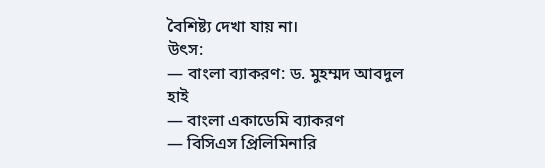বৈশিষ্ট্য দেখা যায় না।
উৎস:
— বাংলা ব্যাকরণ: ড. মুহম্মদ আবদুল হাই
— বাংলা একাডেমি ব্যাকরণ
— বিসিএস প্রিলিমিনারি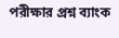পরীক্ষার প্রশ্ন ব্যাংক